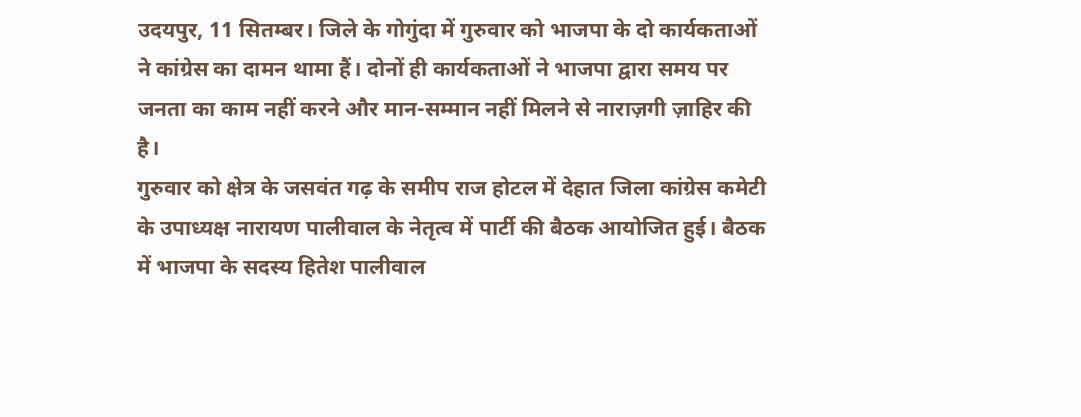उदयपुर, 11 सितम्बर। जिले के गोगुंदा में गुरुवार को भाजपा के दो कार्यकताओं ने कांग्रेस का दामन थामा हैं। दोनों ही कार्यकताओं ने भाजपा द्वारा समय पर जनता का काम नहीं करने और मान-सम्मान नहीं मिलने से नाराज़गी ज़ाहिर की है।
गुरुवार को क्षेत्र के जसवंत गढ़ के समीप राज होटल में देहात जिला कांग्रेस कमेटी के उपाध्यक्ष नारायण पालीवाल के नेतृत्व में पार्टी की बैठक आयोजित हुई। बैठक में भाजपा के सदस्य हितेश पालीवाल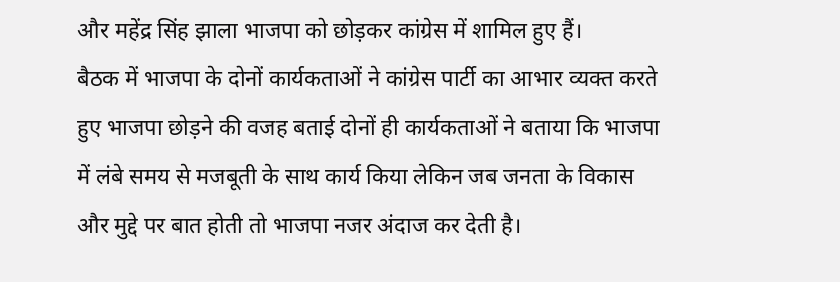और महेंद्र सिंह झाला भाजपा को छोड़कर कांग्रेस में शामिल हुए हैं।
बैठक में भाजपा के दोनों कार्यकताओं ने कांग्रेस पार्टी का आभार व्यक्त करते हुए भाजपा छोड़ने की वजह बताई दोनों ही कार्यकताओं ने बताया कि भाजपा में लंबे समय से मजबूती के साथ कार्य किया लेकिन जब जनता के विकास और मुद्दे पर बात होती तो भाजपा नजर अंदाज कर देती है।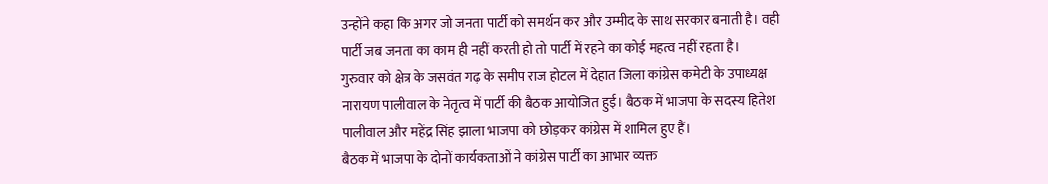उन्होंने कहा कि अगर जो जनता पार्टी को समर्थन कर और उम्मीद के साथ सरकार बनाती है। वही पार्टी जब जनता का काम ही नहीं करती हो तो पार्टी में रहने का कोई महत्व नहीं रहता है।
गुरुवार को क्षेत्र के जसवंत गढ़ के समीप राज होटल में देहात जिला कांग्रेस कमेटी के उपाध्यक्ष नारायण पालीवाल के नेतृत्व में पार्टी की बैठक आयोजित हुई। बैठक में भाजपा के सदस्य हितेश पालीवाल और महेंद्र सिंह झाला भाजपा को छोड़कर कांग्रेस में शामिल हुए हैं।
बैठक में भाजपा के दोनों कार्यकताओं ने कांग्रेस पार्टी का आभार व्यक्त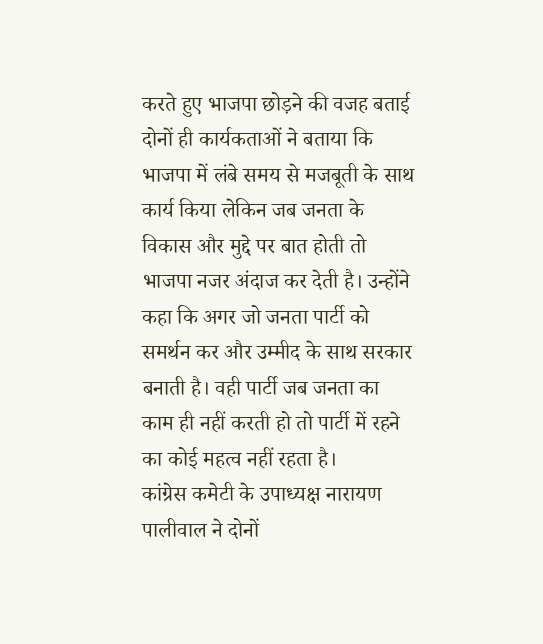करते हुए भाजपा छोड़ने की वजह बताई दोनों ही कार्यकताओं ने बताया कि भाजपा में लंबे समय से मजबूती के साथ कार्य किया लेकिन जब जनता के विकास और मुद्दे पर बात होती तो भाजपा नजर अंदाज कर देती है। उन्होंने कहा कि अगर जो जनता पार्टी को समर्थन कर और उम्मीद के साथ सरकार बनाती है। वही पार्टी जब जनता का काम ही नहीं करती हो तो पार्टी में रहने का कोई महत्व नहीं रहता है।
कांग्रेस कमेटी के उपाध्यक्ष नारायण पालीवाल ने दोनों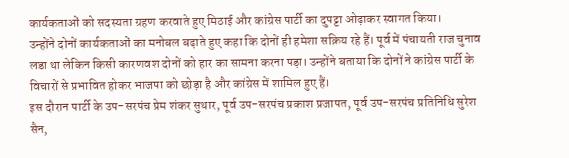कार्यकताओं को सदस्यता ग्रहण करवाते हुए मिठाई और कांग्रेस पार्टी का दुपट्टा ओढ़ाकर स्वागत किया।
उन्होंने दोनों कार्यकताओं का मनोबल बढ़ाते हुए कहा कि दोनों ही हमेशा सक्रिय रहे हैं। पूर्व में पंचायती राज चुनाव लडा था लेकिन किसी कारणवश दोनों को हार का सामना करना पड़ा। उन्होंने बताया कि दोनों ने कांग्रेस पार्टी के विचारों से प्रभावित होकर भाजपा को छोड़ा है और कांग्रेस में शामिल हुए हैं।
इस दौरान पार्टी के उप-सरपंच प्रेम शंकर सुथार, पूर्व उप-सरपंच प्रकाश प्रजापत, पूर्व उप-सरपंच प्रतिनिधि सुरेश सैन,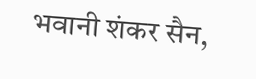भवानी शंकर सैन,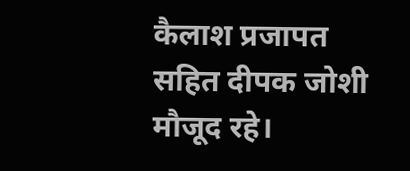कैलाश प्रजापत सहित दीपक जोशी मौजूद रहे।